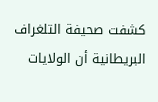كشفت صحيفة التلغراف البريطانية أن الولايات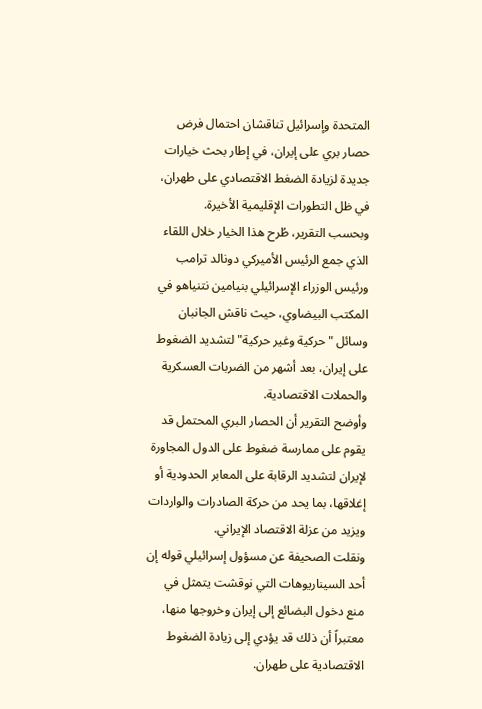المتحدة وإسرائيل تناقشان احتمال فرض حصار بري على إيران، في إطار بحث خيارات جديدة لزيادة الضغط الاقتصادي على طهران، في ظل التطورات الإقليمية الأخيرة.
وبحسب التقرير، طُرح هذا الخيار خلال اللقاء الذي جمع الرئيس الأميركي دونالد ترامب ورئيس الوزراء الإسرائيلي بنيامين نتنياهو في المكتب البيضاوي، حيث ناقش الجانبان وسائل "حركية وغير حركية" لتشديد الضغوط على إيران، بعد أشهر من الضربات العسكرية والحملات الاقتصادية.
وأوضح التقرير أن الحصار البري المحتمل قد يقوم على ممارسة ضغوط على الدول المجاورة لإيران لتشديد الرقابة على المعابر الحدودية أو إغلاقها، بما يحد من حركة الصادرات والواردات ويزيد من عزلة الاقتصاد الإيراني.
ونقلت الصحيفة عن مسؤول إسرائيلي قوله إن أحد السيناريوهات التي نوقشت يتمثل في منع دخول البضائع إلى إيران وخروجها منها، معتبراً أن ذلك قد يؤدي إلى زيادة الضغوط الاقتصادية على طهران.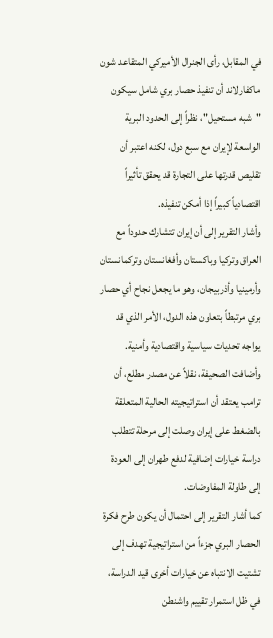في المقابل، رأى الجنرال الأميركي المتقاعد شون ماكفارلاند أن تنفيذ حصار بري شامل سيكون "شبه مستحيل"، نظراً إلى الحدود البرية الواسعة لإيران مع سبع دول، لكنه اعتبر أن تقليص قدرتها على التجارة قد يحقق تأثيراً اقتصادياً كبيراً إذا أمكن تنفيذه.
وأشار التقرير إلى أن إيران تتشارك حدوداً مع العراق وتركيا وباكستان وأفغانستان وتركمانستان وأرمينيا وأذربيجان، وهو ما يجعل نجاح أي حصار بري مرتبطاً بتعاون هذه الدول، الأمر الذي قد يواجه تحديات سياسية واقتصادية وأمنية.
وأضافت الصحيفة، نقلاً عن مصدر مطلع، أن ترامب يعتقد أن استراتيجيته الحالية المتعلقة بالضغط على إيران وصلت إلى مرحلة تتطلب دراسة خيارات إضافية لدفع طهران إلى العودة إلى طاولة المفاوضات.
كما أشار التقرير إلى احتمال أن يكون طرح فكرة الحصار البري جزءاً من استراتيجية تهدف إلى تشتيت الانتباه عن خيارات أخرى قيد الدراسة، في ظل استمرار تقييم واشنطن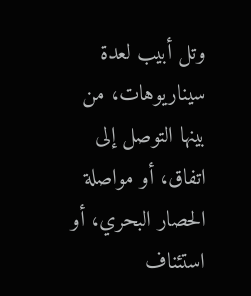وتل أبيب لعدة سيناريوهات، من بينها التوصل إلى اتفاق، أو مواصلة الحصار البحري، أو استئناف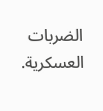الضربات العسكرية.